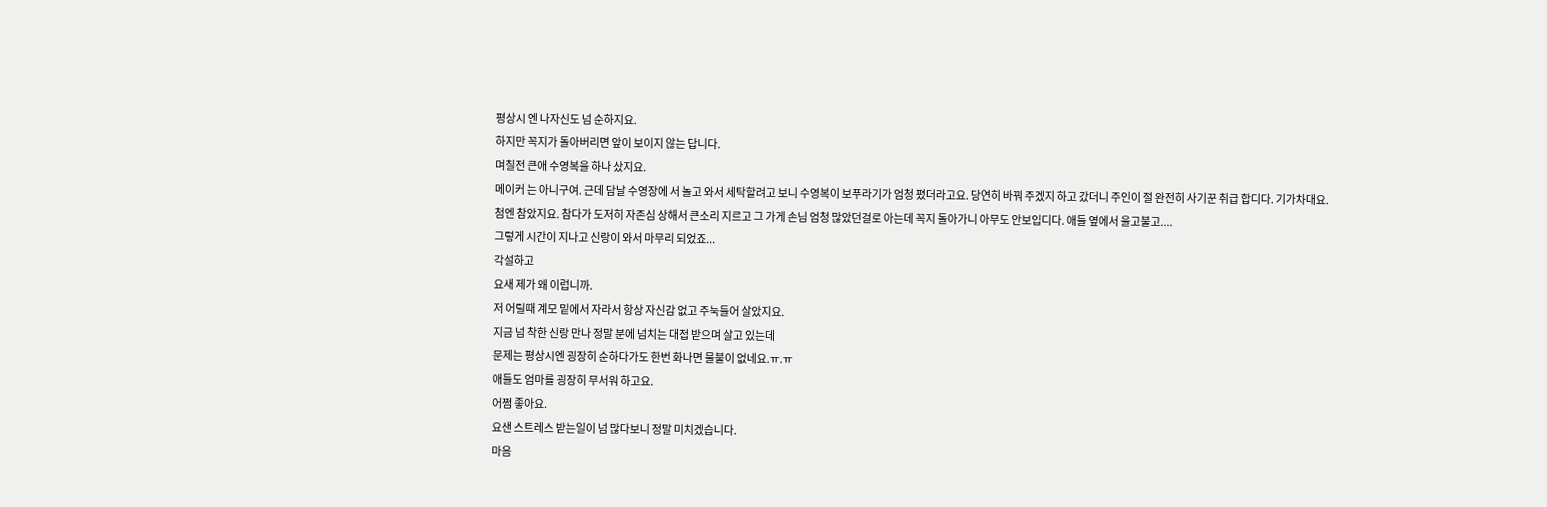평상시 엔 나자신도 넘 순하지요.
하지만 꼭지가 돌아버리면 앞이 보이지 않는 답니다.
며칠전 큰애 수영복을 하나 샀지요.
메이커 는 아니구여. 근데 담날 수영장에 서 놀고 와서 세탁할려고 보니 수영복이 보푸라기가 엄청 폈더라고요. 당연히 바꿔 주겠지 하고 갔더니 주인이 절 완전히 사기꾼 취급 합디다. 기가차대요. 첨엔 참았지요. 참다가 도저히 자존심 상해서 큰소리 지르고 그 가게 손님 엄청 많았던걸로 아는데 꼭지 돌아가니 아무도 안보입디다. 애들 옆에서 울고불고....
그렇게 시간이 지나고 신랑이 와서 마무리 되었죠...
각설하고
요새 제가 왜 이럽니까.
저 어릴때 계모 밑에서 자라서 항상 자신감 없고 주눅들어 살았지요.
지금 넘 착한 신랑 만나 정말 분에 넘치는 대접 받으며 살고 있는데
문제는 평상시엔 굉장히 순하다가도 한번 화나면 물불이 없네요.ㅠ.ㅠ
애들도 엄마를 굉장히 무서워 하고요.
어쩜 좋아요.
요샌 스트레스 받는일이 넘 많다보니 정말 미치겠습니다.
마음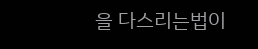을 다스리는법이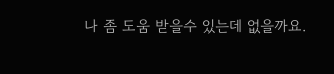나 좀 도움 받을수 있는데 없을까요.